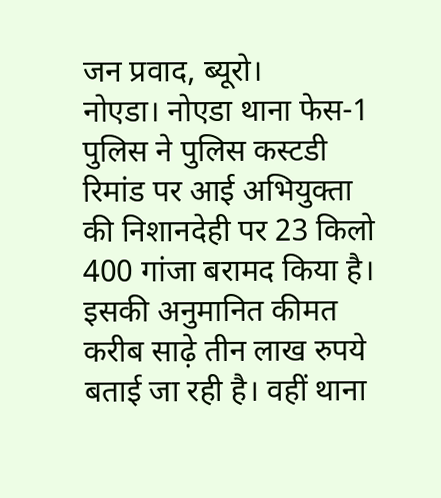जन प्रवाद, ब्यूरो।
नोएडा। नोएडा थाना फेस-1 पुलिस ने पुलिस कस्टडी रिमांड पर आई अभियुक्ता की निशानदेही पर 23 किलो 400 गांजा बरामद किया है। इसकी अनुमानित कीमत करीब साढ़े तीन लाख रुपये बताई जा रही है। वहीं थाना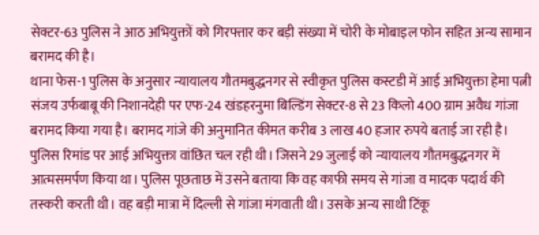सेक्टर-63 पुलिस ने आठ अभियुक्तों को गिरफ्तार कर बड़ी संख्या में चोरी के मोबाइल फोन सहित अन्य सामान बरामद की है।
थाना फेस-1 पुलिस के अनुसार न्यायालय गौतमबुद्धनगर से स्वीकृत पुलिस कस्टडी में आई अभियुक्ता हेमा पत्नी संजय उर्फबाबू की निशानदेही पर एफ-24 खंडहरनुमा बिल्डिंग सेक्टर-8 से 23 किलो 400 ग्राम अवैध गांजा बरामद किया गया है। बरामद गांजे की अनुमानित कीमत करीब 3 लाख 40 हजार रुपये बताई जा रही है। पुलिस रिमांड पर आई अभियुक्ता वांछित चल रही थी। जिसने 29 जुलाई को न्यायालय गौतमबुद्धनगर में आत्मसमर्पण किया था। पुलिस पूछताछ में उसने बताया कि वह काफी समय से गांजा व मादक पदार्थ की तस्करी करती थी। वह बड़ी मात्रा में दिल्ली से गांजा मंगवाती थी। उसके अन्य साथी टिंकू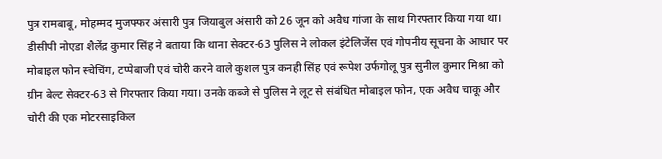पुत्र रामबाबू, मोहम्मद मुजफ्फर अंसारी पुत्र जियाबुल अंसारी को 26 जून को अवैध गांजा के साथ गिरफ्तार किया गया था।
डीसीपी नोएडा शैलेंद्र कुमार सिंह ने बताया कि थाना सेक्टर-63 पुलिस ने लोकल इंटेलिजेंस एवं गोपनीय सूचना के आधार पर मोबाइल फोन स्चेचिंग, टप्पेबाजी एवं चोरी करने वाले कुशल पुत्र कनही सिंह एवं रूपेश उर्फगोलू पुत्र सुनील कुमार मिश्रा को ग्रीन बेल्ट सेक्टर-63 से गिरफ्तार किया गया। उनके कब्जे से पुलिस ने लूट से संबंधित मोबाइल फोन, एक अवैध चाकू और चोरी की एक मोटरसाइकिल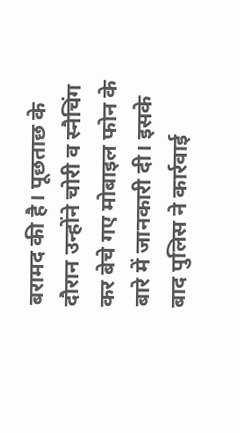बरामद की है। पूछताछ के दौरान उन्होंने चोरी व स्नैचिंग कर बेचे गए मोबाइल फोन के बारे में जानकारी दी। इसके बाद पुलिस ने कार्रवाई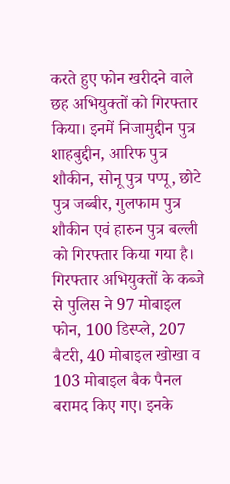करते हुए फोन खरीदने वाले छह अभियुक्तों को गिरफ्तार किया। इनमें निजामुद्दीन पुत्र शाहबुद्दीन, आरिफ पुत्र शौकीन, सोनू पुत्र पप्पू, छोटे पुत्र जब्बीर, गुलफाम पुत्र शौकीन एवं हारुन पुत्र बल्ली को गिरफ्तार किया गया है। गिरफ्तार अभियुक्तों के कब्जे से पुलिस ने 97 मोबाइल फोन, 100 डिस्प्ले, 207 बैटरी, 40 मोबाइल खोखा व 103 मोबाइल बैक पैनल बरामद किए गए। इनके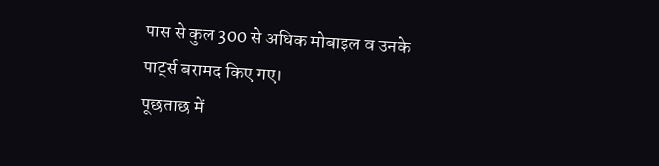पास से कुल 300 से अधिक मोबाइल व उनके पार्ट्स बरामद किए गए।
पूछताछ में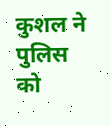कुशल ने पुलिस को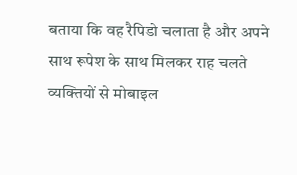बताया कि वह रैपिडो चलाता है और अपने साथ रूपेश के साथ मिलकर राह चलते व्यक्तियों से मोबाइल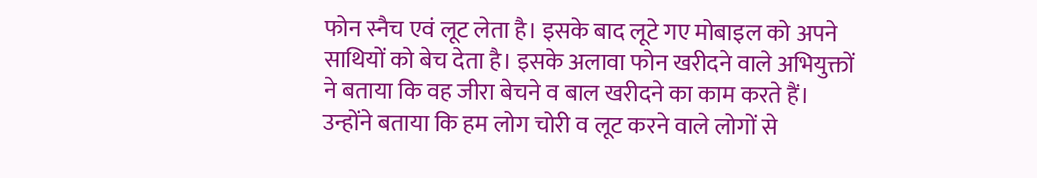फोन स्नैच एवं लूट लेता है। इसके बाद लूटे गए मोबाइल को अपने साथियों को बेच देता है। इसके अलावा फोन खरीदने वाले अभियुक्तों ने बताया कि वह जीरा बेचने व बाल खरीदने का काम करते हैं। उन्होंने बताया कि हम लोग चोरी व लूट करने वाले लोगों से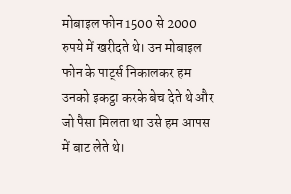मोबाइल फोन 1500 से 2000 रुपये में खरीदते थे। उन मोबाइल फोन के पार्ट्स निकालकर हम उनको इकट्ठा करके बेच देते थे और जो पैसा मिलता था उसे हम आपस में बाट लेते थे।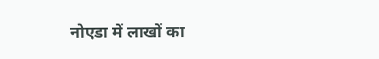नोएडा में लाखों का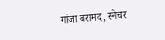गांजा बरामद, स्नेचर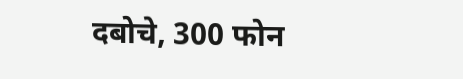दबोचे, 300 फोन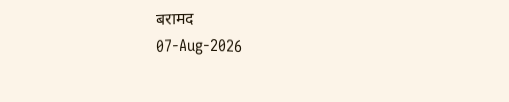बरामद
07-Aug-2026